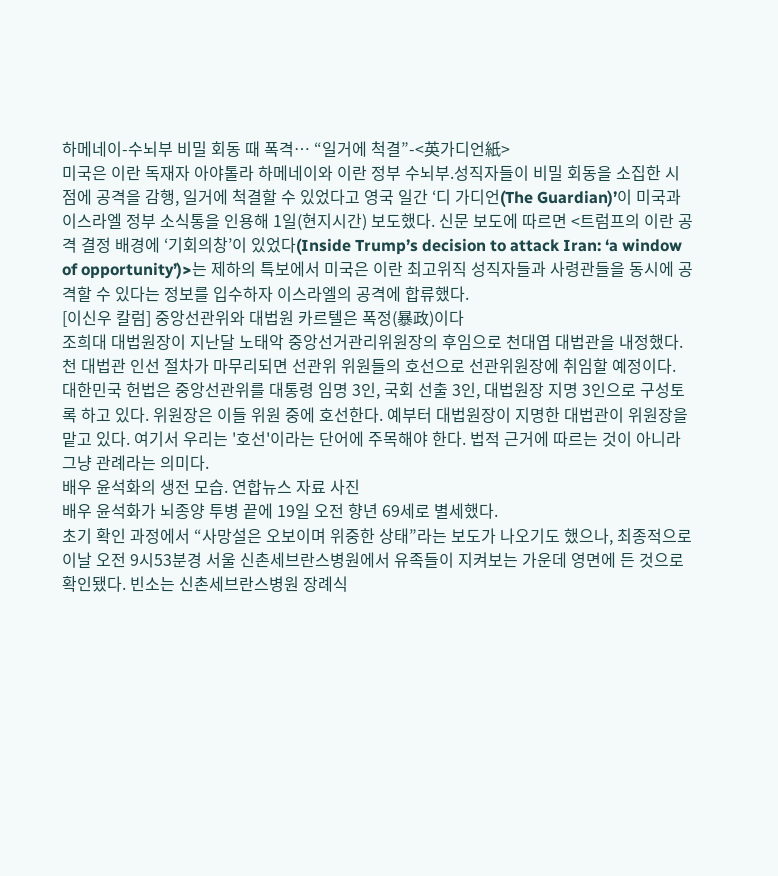하메네이-수뇌부 비밀 회동 때 폭격… “일거에 척결”-<英가디언紙>
미국은 이란 독재자 아야톨라 하메네이와 이란 정부 수뇌부.성직자들이 비밀 회동을 소집한 시점에 공격을 감행, 일거에 척결할 수 있었다고 영국 일간 ‘디 가디언(The Guardian)’이 미국과 이스라엘 정부 소식통을 인용해 1일(현지시간) 보도했다. 신문 보도에 따르면 <트럼프의 이란 공격 결정 배경에 ‘기회의창’이 있었다(Inside Trump’s decision to attack Iran: ‘a window of opportunity’)>는 제하의 특보에서 미국은 이란 최고위직 성직자들과 사령관들을 동시에 공격할 수 있다는 정보를 입수하자 이스라엘의 공격에 합류했다.
[이신우 칼럼] 중앙선관위와 대법원 카르텔은 폭정(暴政)이다
조희대 대법원장이 지난달 노태악 중앙선거관리위원장의 후임으로 천대엽 대법관을 내정했다. 천 대법관 인선 절차가 마무리되면 선관위 위원들의 호선으로 선관위원장에 취임할 예정이다. 대한민국 헌법은 중앙선관위를 대통령 임명 3인, 국회 선출 3인, 대법원장 지명 3인으로 구성토록 하고 있다. 위원장은 이들 위원 중에 호선한다. 예부터 대법원장이 지명한 대법관이 위원장을 맡고 있다. 여기서 우리는 '호선'이라는 단어에 주목해야 한다. 법적 근거에 따르는 것이 아니라 그냥 관례라는 의미다.
배우 윤석화의 생전 모습. 연합뉴스 자료 사진
배우 윤석화가 뇌종양 투병 끝에 19일 오전 향년 69세로 별세했다.
초기 확인 과정에서 “사망설은 오보이며 위중한 상태”라는 보도가 나오기도 했으나, 최종적으로 이날 오전 9시53분경 서울 신촌세브란스병원에서 유족들이 지켜보는 가운데 영면에 든 것으로 확인됐다. 빈소는 신촌세브란스병원 장례식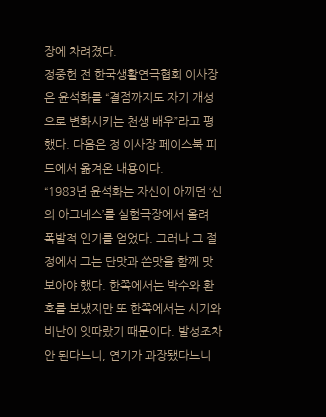장에 차려졌다.
정중헌 전 한국생활연극협회 이사장은 윤석화를 “결점까지도 자기 개성으로 변화시키는 천생 배우”라고 평했다. 다음은 정 이사장 페이스북 피드에서 옮겨온 내용이다.
“1983년 윤석화는 자신이 아끼던 ‘신의 아그네스’를 실험극장에서 올려 폭발적 인기를 얻었다. 그러나 그 절정에서 그는 단맛과 쓴맛을 함께 맛보아야 했다. 한쪽에서는 박수와 환호를 보냈지만 또 한쪽에서는 시기와 비난이 잇따랐기 때문이다. 발성조차 안 된다느니, 연기가 과장됐다느니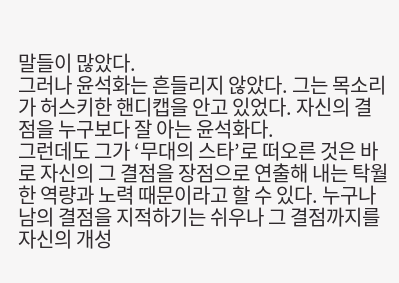말들이 많았다.
그러나 윤석화는 흔들리지 않았다. 그는 목소리가 허스키한 핸디캡을 안고 있었다. 자신의 결점을 누구보다 잘 아는 윤석화다.
그런데도 그가 ‘무대의 스타’로 떠오른 것은 바로 자신의 그 결점을 장점으로 연출해 내는 탁월한 역량과 노력 때문이라고 할 수 있다. 누구나 남의 결점을 지적하기는 쉬우나 그 결점까지를 자신의 개성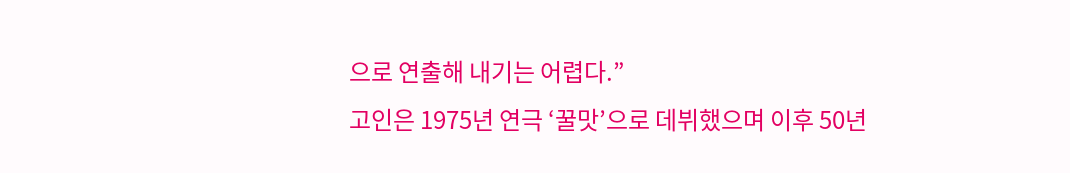으로 연출해 내기는 어렵다.”
고인은 1975년 연극 ‘꿀맛’으로 데뷔했으며 이후 50년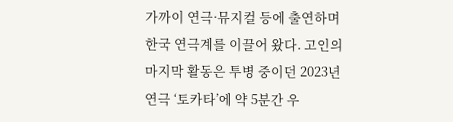가까이 연극·뮤지컬 등에 출연하며 한국 연극계를 이끌어 왔다. 고인의 마지막 활동은 투병 중이던 2023년 연극 ‘토카타’에 약 5분간 우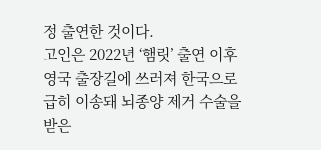정 출연한 것이다.
고인은 2022년 ‘햄릿’ 출연 이후 영국 출장길에 쓰러져 한국으로 급히 이송돼 뇌종양 제거 수술을 받은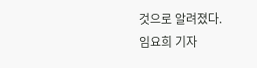것으로 알려졌다.
임요희 기자